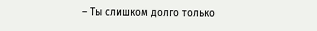– Ты слишком долго только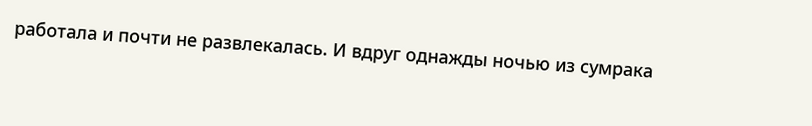работала и почти не развлекалась. И вдруг однажды ночью из сумрака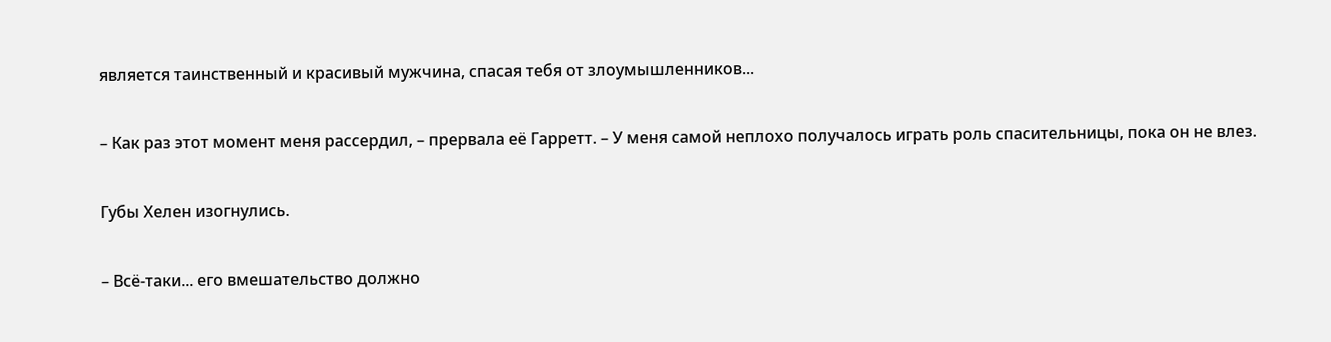является таинственный и красивый мужчина, спасая тебя от злоумышленников...

– Как раз этот момент меня рассердил, – прервала её Гарретт. – У меня самой неплохо получалось играть роль спасительницы, пока он не влез.

Губы Хелен изогнулись.

– Всё-таки... его вмешательство должно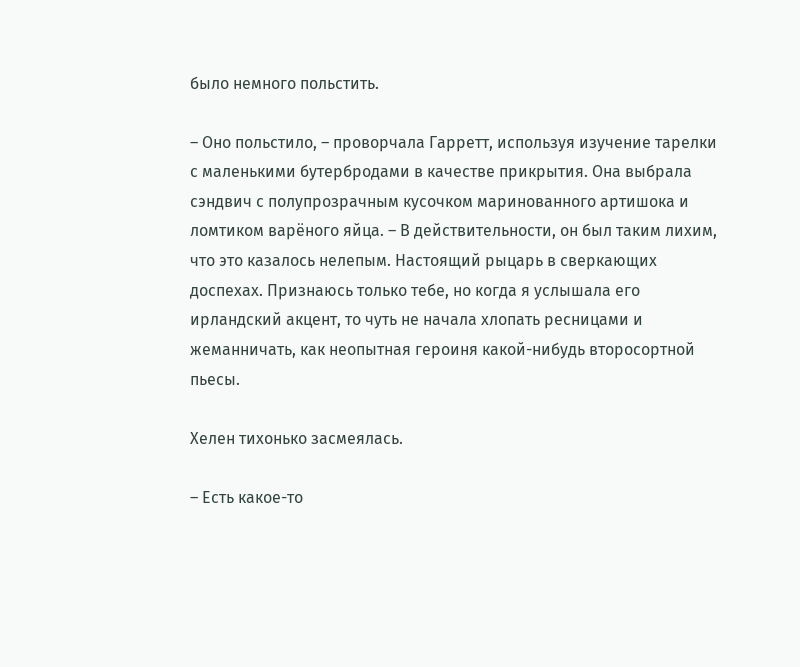было немного польстить.

– Оно польстило, – проворчала Гарретт, используя изучение тарелки с маленькими бутербродами в качестве прикрытия. Она выбрала сэндвич с полупрозрачным кусочком маринованного артишока и ломтиком варёного яйца. – В действительности, он был таким лихим, что это казалось нелепым. Настоящий рыцарь в сверкающих доспехах. Признаюсь только тебе, но когда я услышала его ирландский акцент, то чуть не начала хлопать ресницами и жеманничать, как неопытная героиня какой-нибудь второсортной пьесы.

Хелен тихонько засмеялась.

– Есть какое-то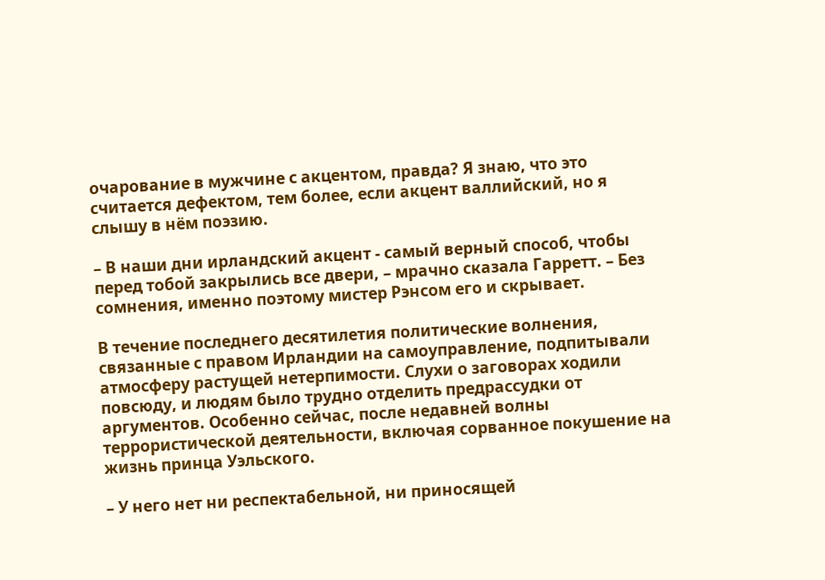очарование в мужчине с акцентом, правда? Я знаю, что это считается дефектом, тем более, если акцент валлийский, но я слышу в нём поэзию.

– В наши дни ирландский акцент - самый верный способ, чтобы перед тобой закрылись все двери, – мрачно сказала Гарретт. – Без сомнения, именно поэтому мистер Рэнсом его и скрывает.

В течение последнего десятилетия политические волнения, связанные с правом Ирландии на самоуправление, подпитывали атмосферу растущей нетерпимости. Слухи о заговорах ходили повсюду, и людям было трудно отделить предрассудки от аргументов. Особенно сейчас, после недавней волны террористической деятельности, включая сорванное покушение на жизнь принца Уэльского.

– У него нет ни респектабельной, ни приносящей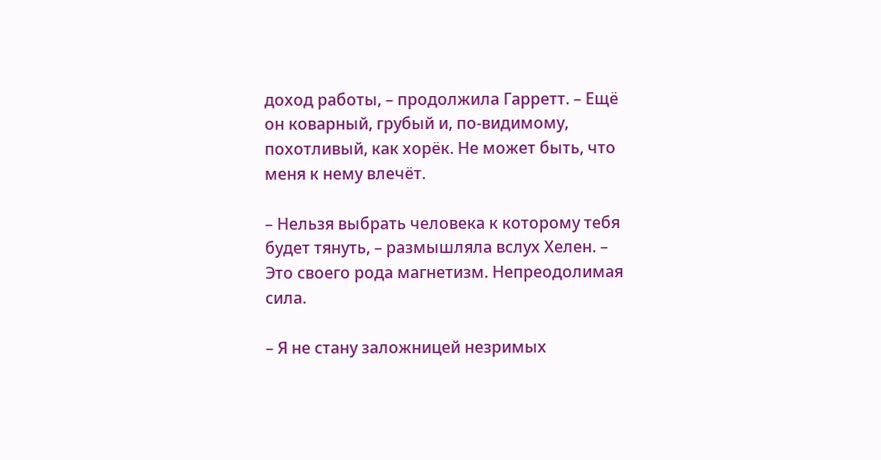доход работы, – продолжила Гарретт. – Ещё он коварный, грубый и, по-видимому, похотливый, как хорёк. Не может быть, что меня к нему влечёт.

– Нельзя выбрать человека к которому тебя будет тянуть, – размышляла вслух Хелен. – Это своего рода магнетизм. Непреодолимая сила.

– Я не стану заложницей незримых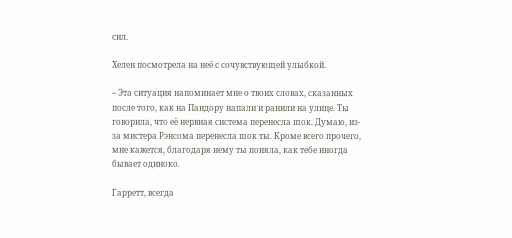сил.

Хелен посмотрела на неё с сочувствующей улыбкой.

– Эта ситуация напоминает мне о твоих словах, сказанных после того, как на Пандору напали и ранили на улице. Ты говорила, что её нервная система перенесла шок. Думаю, из-за мистера Рэнсома перенесла шок ты. Кроме всего прочего, мне кажется, благодаря нему ты поняла, как тебе иногда бывает одиноко.

Гарретт, всегда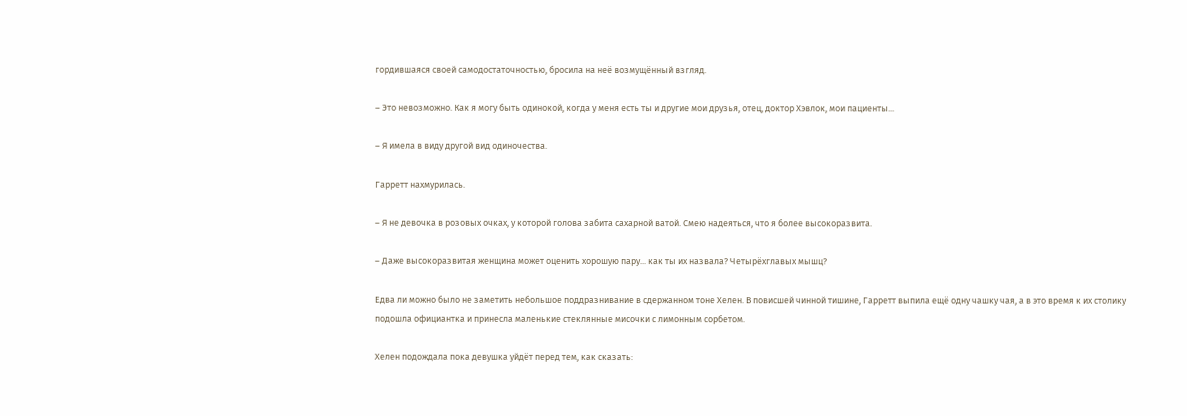гордившаяся своей самодостаточностью, бросила на неё возмущённый взгляд.

– Это невозможно. Как я могу быть одинокой, когда у меня есть ты и другие мои друзья, отец, доктор Хэвлок, мои пациенты...

– Я имела в виду другой вид одиночества.

Гарретт нахмурилась.

– Я не девочка в розовых очках, у которой голова забита сахарной ватой. Смею надеяться, что я более высокоразвита.

– Даже высокоразвитая женщина может оценить хорошую пару... как ты их назвала? Четырёхглавых мышц?

Едва ли можно было не заметить небольшое поддразнивание в сдержанном тоне Хелен. В повисшей чинной тишине, Гарретт выпила ещё одну чашку чая, а в это время к их столику подошла официантка и принесла маленькие стеклянные мисочки с лимонным сорбетом.

Хелен подождала пока девушка уйдёт перед тем, как сказать: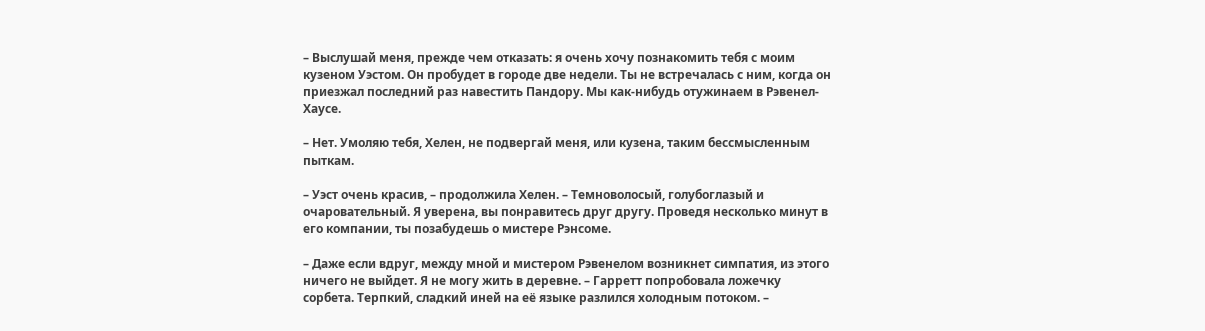– Выслушай меня, прежде чем отказать: я очень хочу познакомить тебя с моим кузеном Уэстом. Он пробудет в городе две недели. Ты не встречалась с ним, когда он приезжал последний раз навестить Пандору. Мы как-нибудь отужинаем в Рэвенел-Хаусе.

– Нет. Умоляю тебя, Хелен, не подвергай меня, или кузена, таким бессмысленным пыткам.

– Уэст очень красив, – продолжила Хелен. – Темноволосый, голубоглазый и очаровательный. Я уверена, вы понравитесь друг другу. Проведя несколько минут в его компании, ты позабудешь о мистере Рэнсоме.

– Даже если вдруг, между мной и мистером Рэвенелом возникнет симпатия, из этого ничего не выйдет. Я не могу жить в деревне. – Гарретт попробовала ложечку сорбета. Терпкий, сладкий иней на её языке разлился холодным потоком. –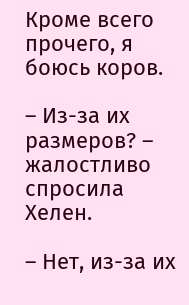Кроме всего прочего, я боюсь коров.

– Из-за их размеров? – жалостливо спросила Хелен.

– Нет, из-за их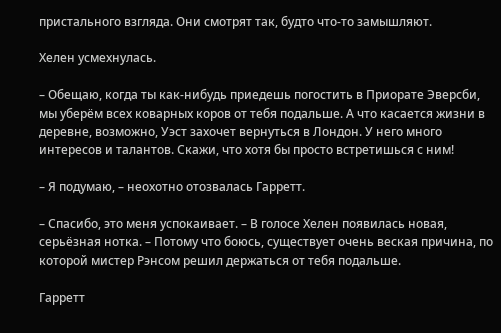пристального взгляда. Они смотрят так, будто что-то замышляют.

Хелен усмехнулась.

– Обещаю, когда ты как-нибудь приедешь погостить в Приорате Эверсби, мы уберём всех коварных коров от тебя подальше. А что касается жизни в деревне, возможно, Уэст захочет вернуться в Лондон. У него много интересов и талантов. Скажи, что хотя бы просто встретишься с ним!

– Я подумаю, – неохотно отозвалась Гарретт.

– Спасибо, это меня успокаивает. – В голосе Хелен появилась новая, серьёзная нотка. – Потому что боюсь, существует очень веская причина, по которой мистер Рэнсом решил держаться от тебя подальше.

Гарретт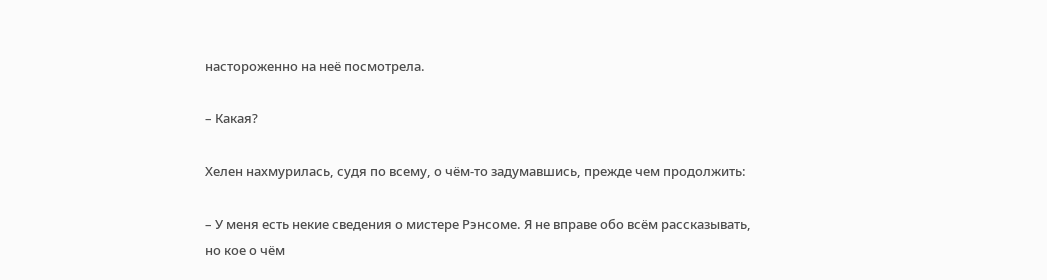настороженно на неё посмотрела.

– Какая?

Хелен нахмурилась, судя по всему, о чём-то задумавшись, прежде чем продолжить:

– У меня есть некие сведения о мистере Рэнсоме. Я не вправе обо всём рассказывать, но кое о чём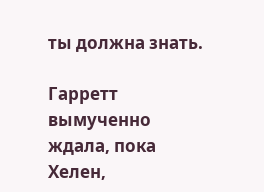ты должна знать.

Гарретт вымученно ждала, пока Хелен,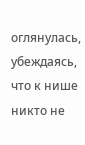оглянулась, убеждаясь, что к нише никто не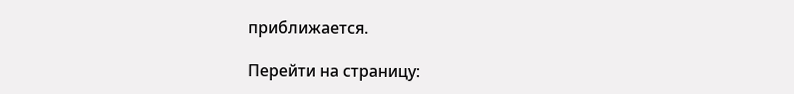приближается.

Перейти на страницу: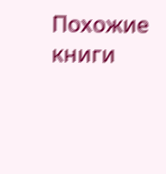Похожие книги